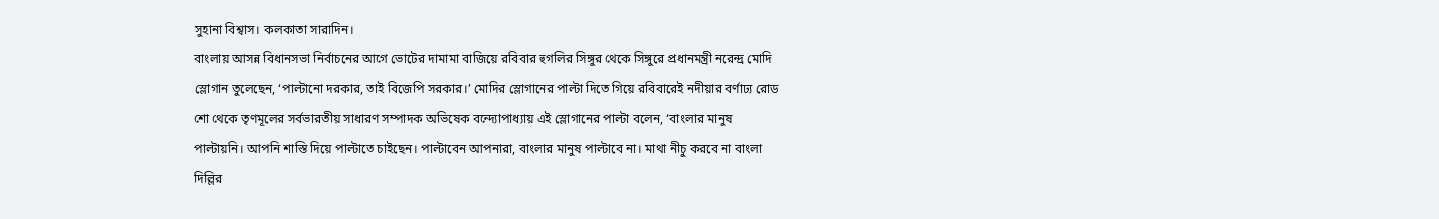সুহানা বিশ্বাস। কলকাতা সারাদিন।
বাংলায় আসন্ন বিধানসভা নির্বাচনের আগে ভোটের দামামা বাজিয়ে রবিবার হুগলির সিঙ্গুর থেকে সিঙ্গুরে প্রধানমন্ত্রী নরেন্দ্র মোদি স্লোগান তুলেছেন, ‘পাল্টানো দরকার, তাই বিজেপি সরকার।’ মোদির স্লোগানের পাল্টা দিতে গিয়ে রবিবারেই নদীয়ার বর্ণাঢ্য রোড শো থেকে তৃণমূলের সর্বভারতীয় সাধারণ সম্পাদক অভিষেক বন্দ্যোপাধ্যায় এই স্লোগানের পাল্টা বলেন, ‘বাংলার মানুষ পাল্টায়নি। আপনি শাস্তি দিয়ে পাল্টাতে চাইছেন। পাল্টাবেন আপনারা, বাংলার মানুষ পাল্টাবে না। মাথা নীচু করবে না বাংলা দিল্লির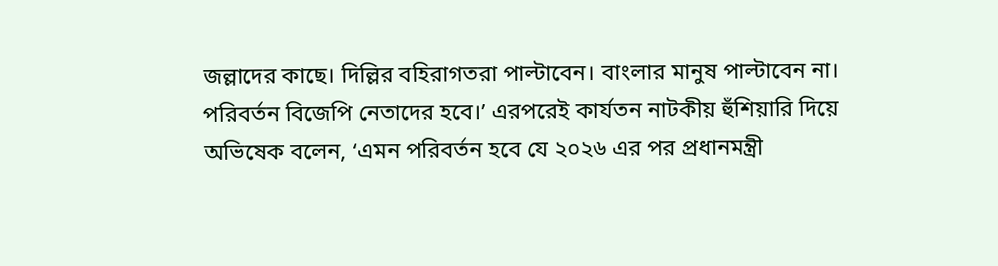জল্লাদের কাছে। দিল্লির বহিরাগতরা পাল্টাবেন। বাংলার মানুষ পাল্টাবেন না। পরিবর্তন বিজেপি নেতাদের হবে।’ এরপরেই কার্যতন নাটকীয় হুঁশিয়ারি দিয়ে অভিষেক বলেন, ‘এমন পরিবর্তন হবে যে ২০২৬ এর পর প্রধানমন্ত্রী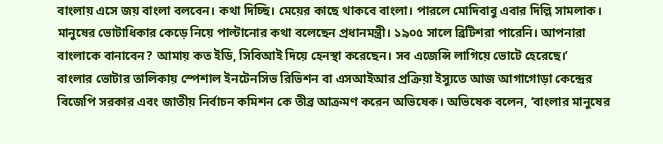বাংলায় এসে জয় বাংলা বলবেন। কথা দিচ্ছি। মেয়ের কাছে থাকবে বাংলা। পারলে মোদিবাবু এবার দিল্লি সামলাক। মানুষের ভোটাধিকার কেড়ে নিয়ে পাল্টানোর কথা বলেছেন প্রধানমন্ত্রী। ১৯০৫ সালে ব্রিটিশরা পারেনি। আপনারা বাংলাকে বানাবেন? আমায় কত ইডি, সিবিআই দিয়ে হেনস্থা করেছেন। সব এজেন্সি লাগিয়ে ভোটে হেরেছে।’
বাংলার ভোটার তালিকায় স্পেশাল ইনটেনসিভ রিভিশন বা এসআইআর প্রক্রিয়া ইস্যুতে আজ আগাগোড়া কেন্দ্রের বিজেপি সরকার এবং জাতীয় নির্বাচন কমিশন কে তীব্র আক্রমণ করেন অভিষেক। অভিষেক বলেন, ‘বাংলার মানুষের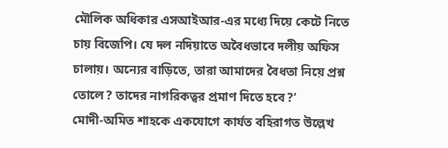মৌলিক অধিকার এসআইআর-এর মধ্যে দিয়ে কেটে নিতে চায় বিজেপি। যে দল নদিয়াতে অবৈধভাবে দলীয় অফিস চালায়। অন্যের বাড়িতে, তারা আমাদের বৈধতা নিয়ে প্রশ্ন তোলে? তাদের নাগরিকত্বর প্রমাণ দিতে হবে?’
মোদী-অমিত শাহকে একযোগে কার্যত বহিরাগত উল্লেখ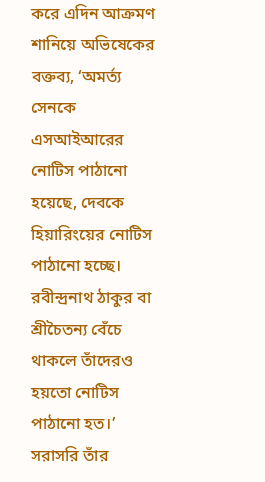করে এদিন আক্রমণ শানিয়ে অভিষেকের বক্তব্য, ‘অমর্ত্য সেনকে এসআইআরের নোটিস পাঠানো হয়েছে, দেবকে হিয়ারিংয়ের নোটিস পাঠানো হচ্ছে। রবীন্দ্রনাথ ঠাকুর বা শ্রীচৈতন্য বেঁচে থাকলে তাঁদেরও হয়তো নোটিস পাঠানো হত।’ সরাসরি তাঁর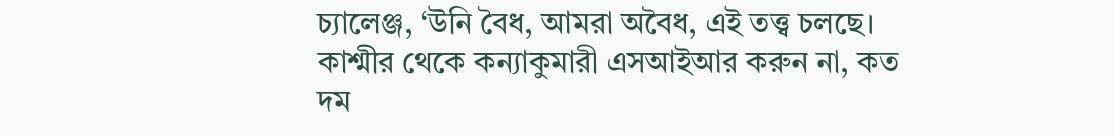চ্যালেঞ্জ, ‘উনি বৈধ, আমরা অবৈধ, এই তত্ত্ব চলছে। কাশ্মীর থেকে কন্যাকুমারী এসআইআর করুন না, কত দম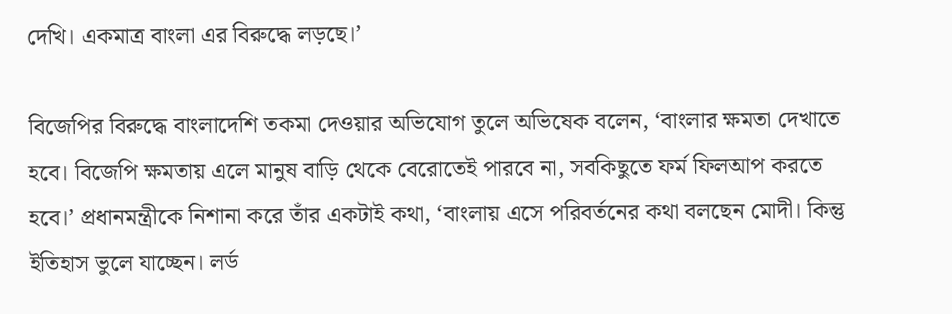দেখি। একমাত্র বাংলা এর বিরুদ্ধে লড়ছে।’

বিজেপির বিরুদ্ধে বাংলাদেশি তকমা দেওয়ার অভিযোগ তুলে অভিষেক বলেন, ‘বাংলার ক্ষমতা দেখাতে হবে। বিজেপি ক্ষমতায় এলে মানুষ বাড়ি থেকে বেরোতেই পারবে না, সবকিছুতে ফর্ম ফিলআপ করতে হবে।’ প্রধানমন্ত্রীকে নিশানা করে তাঁর একটাই কথা, ‘বাংলায় এসে পরিবর্তনের কথা বলছেন মোদী। কিন্তু ইতিহাস ভুলে যাচ্ছেন। লর্ড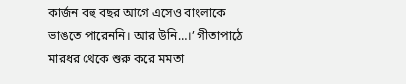কার্জন বহু বছর আগে এসেও বাংলাকে ভাঙতে পারেননি। আর উনি…।’ গীতাপাঠে মারধর থেকে শুরু করে মমতা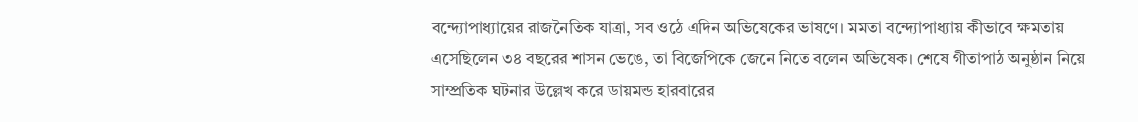বন্দ্যোপাধ্যায়ের রাজনৈতিক যাত্রা, সব ওঠে এদিন অভিষেকের ভাষণে। মমতা বন্দ্যোপাধ্যায় কীভাবে ক্ষমতায় এসেছিলেন ৩৪ বছরের শাসন ভেঙে, তা বিজেপিকে জেনে নিতে বলেন অভিষেক। শেষে গীতাপাঠ অনুষ্ঠান নিয়ে সাম্প্রতিক ঘটনার উল্লেখ করে ডায়মন্ড হারবারের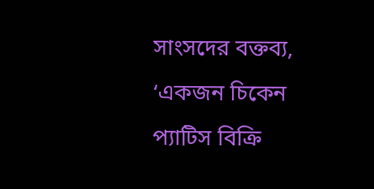সাংসদের বক্তব্য, ‘একজন চিকেন প্যাটিস বিক্রি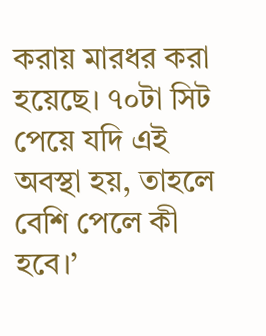করায় মারধর করা হয়েছে। ৭০টা সিট পেয়ে যদি এই অবস্থা হয়, তাহলে বেশি পেলে কী হবে।’